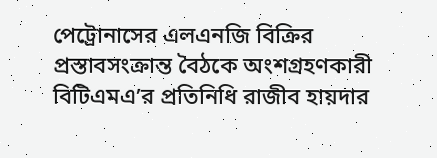পেট্রোনাসের এলএনজি বিক্রির প্রস্তাবসংক্রান্ত বৈঠকে অংশগ্রহণকারী বিটিএমএ’র প্রতিনিধি রাজীব হায়দার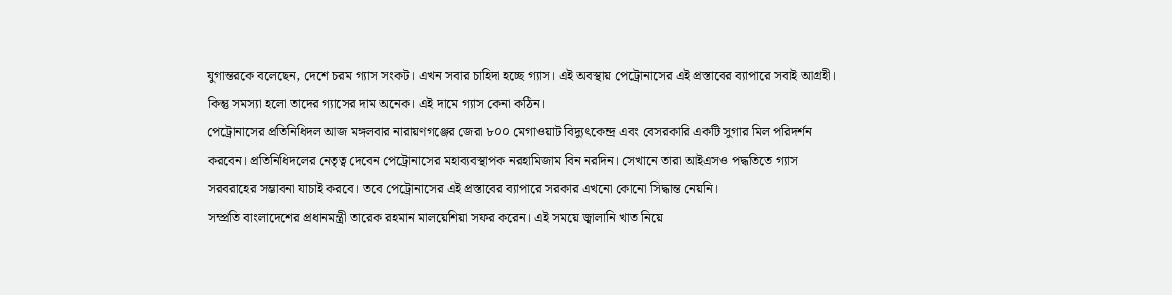যুগান্তরকে বলেছেন, দেশে চরম গ্যাস সংকট। এখন সবার চাহিদা হচ্ছে গ্যাস। এই অবস্থায় পেট্রোনাসের এই প্রস্তাবের ব্যাপারে সবাই আগ্রহী। কিন্তু সমস্যা হলো তাদের গ্যাসের দাম অনেক। এই দামে গ্যাস কেনা কঠিন।
পেট্রোনাসের প্রতিনিধিদল আজ মঙ্গলবার নারায়ণগঞ্জের জেরা ৮০০ মেগাওয়াট বিদ্যুৎকেন্দ্র এবং বেসরকারি একটি সুগার মিল পরিদর্শন করবেন। প্রতিনিধিদলের নেতৃত্ব দেবেন পেট্রোনাসের মহাব্যবস্থাপক নরহামিজাম বিন নরদিন। সেখানে তারা আইএসও পদ্ধতিতে গ্যাস সরবরাহের সম্ভাবনা যাচাই করবে। তবে পেট্রোনাসের এই প্রস্তাবের ব্যাপারে সরকার এখনো কোনো সিদ্ধান্ত নেয়নি।
সম্প্রতি বাংলাদেশের প্রধানমন্ত্রী তারেক রহমান মালয়েশিয়া সফর করেন। এই সময়ে জ্বালানি খাত নিয়ে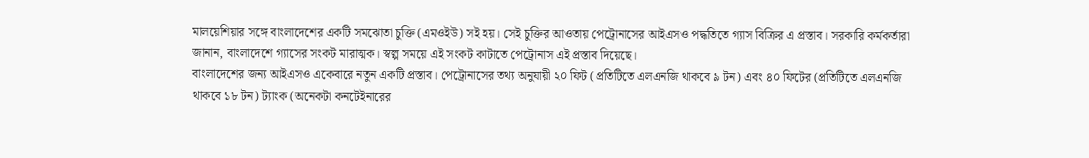মালয়েশিয়ার সঙ্গে বাংলাদেশের একটি সমঝোতা চুক্তি (এমওইউ) সই হয়। সেই চুক্তির আওতায় পেট্রোনাসের আইএসও পদ্ধতিতে গ্যাস বিক্রির এ প্রস্তাব। সরকারি কর্মকর্তারা জানান, বাংলাদেশে গ্যাসের সংকট মারাত্মক। স্বল্প সময়ে এই সংকট কাটাতে পেট্রোনাস এই প্রস্তাব দিয়েছে।
বাংলাদেশের জন্য আইএসও একেবারে নতুন একটি প্রস্তাব। পেট্রোনাসের তথ্য অনুযায়ী ২০ ফিট (প্রতিটিতে এলএনজি থাকবে ৯ টন) এবং ৪০ ফিটের (প্রতিটিতে এলএনজি থাকবে ১৮ টন) ট্যাংক (অনেকটা কনটেইনারের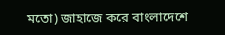মতো) জাহাজে করে বাংলাদেশে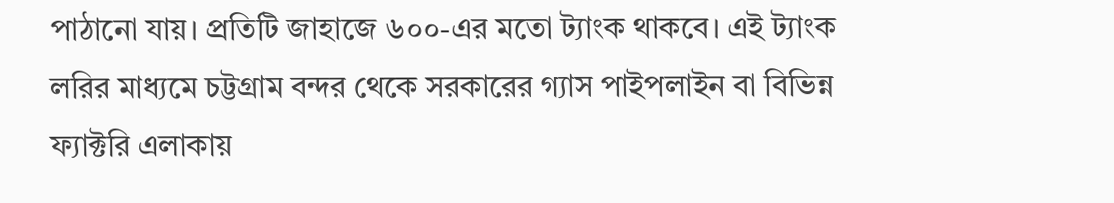পাঠানো যায়। প্রতিটি জাহাজে ৬০০-এর মতো ট্যাংক থাকবে। এই ট্যাংক লরির মাধ্যমে চট্টগ্রাম বন্দর থেকে সরকারের গ্যাস পাইপলাইন বা বিভিন্ন ফ্যাক্টরি এলাকায়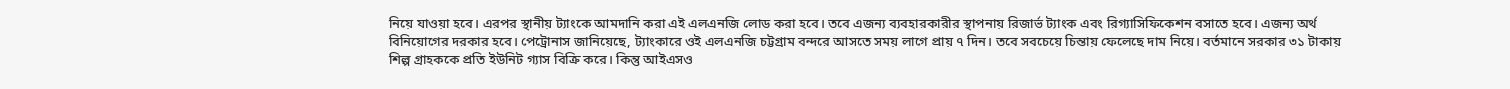নিয়ে যাওয়া হবে। এরপর স্থানীয় ট্যাংকে আমদানি করা এই এলএনজি লোড করা হবে। তবে এজন্য ব্যবহারকারীর স্থাপনায় রিজার্ভ ট্যাংক এবং রিগ্যাসিফিকেশন বসাতে হবে। এজন্য অর্থ বিনিয়োগের দরকার হবে। পেট্রোনাস জানিয়েছে, ট্যাংকারে ওই এলএনজি চট্টগ্রাম বন্দরে আসতে সময় লাগে প্রায় ৭ দিন। তবে সবচেয়ে চিন্তায় ফেলেছে দাম নিয়ে। বর্তমানে সরকার ৩১ টাকায় শিল্প গ্রাহককে প্রতি ইউনিট গ্যাস বিক্রি করে। কিন্তু আইএসও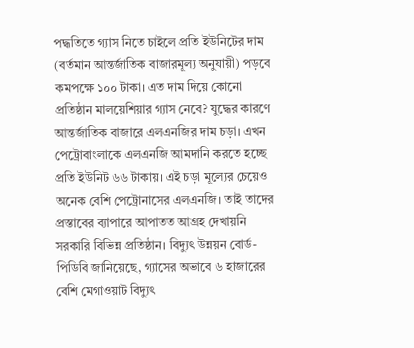পদ্ধতিতে গ্যাস নিতে চাইলে প্রতি ইউনিটের দাম (বর্তমান আন্তর্জাতিক বাজারমূল্য অনুযায়ী) পড়বে কমপক্ষে ১০০ টাকা। এত দাম দিয়ে কোনো প্রতিষ্ঠান মালয়েশিয়ার গ্যাস নেবে? যুদ্ধের কারণে আন্তর্জাতিক বাজারে এলএনজির দাম চড়া। এখন পেট্রোবাংলাকে এলএনজি আমদানি করতে হচ্ছে প্রতি ইউনিট ৬৬ টাকায়। এই চড়া মূল্যের চেয়েও অনেক বেশি পেট্রোনাসের এলএনজি। তাই তাদের প্রস্তাবের ব্যাপারে আপাতত আগ্রহ দেখায়নি সরকারি বিভিন্ন প্রতিষ্ঠান। বিদ্যুৎ উন্নয়ন বোর্ড-পিডিবি জানিয়েছে, গ্যাসের অভাবে ৬ হাজারের বেশি মেগাওয়াট বিদ্যুৎ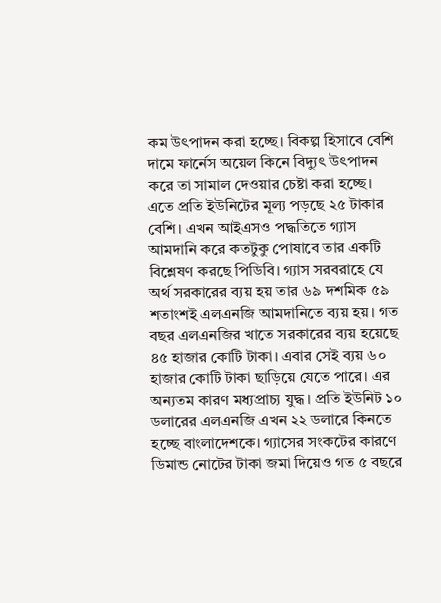কম উৎপাদন করা হচ্ছে। বিকল্প হিসাবে বেশি দামে ফার্নেস অয়েল কিনে বিদ্যুৎ উৎপাদন করে তা সামাল দেওয়ার চেষ্টা করা হচ্ছে। এতে প্রতি ইউনিটের মূল্য পড়ছে ২৫ টাকার বেশি। এখন আইএসও পদ্ধতিতে গ্যাস আমদানি করে কতটুকু পোষাবে তার একটি বিশ্লেষণ করছে পিডিবি। গ্যাস সরবরাহে যে অর্থ সরকারের ব্যয় হয় তার ৬৯ দশমিক ৫৯ শতাংশই এলএনজি আমদানিতে ব্যয় হয়। গত বছর এলএনজির খাতে সরকারের ব্যয় হয়েছে ৪৫ হাজার কোটি টাকা। এবার সেই ব্যয় ৬০ হাজার কোটি টাকা ছাড়িয়ে যেতে পারে। এর অন্যতম কারণ মধ্যপ্রাচ্য যুদ্ধ। প্রতি ইউনিট ১০ ডলারের এলএনজি এখন ২২ ডলারে কিনতে হচ্ছে বাংলাদেশকে। গ্যাসের সংকটের কারণে ডিমান্ড নোটের টাকা জমা দিয়েও গত ৫ বছরে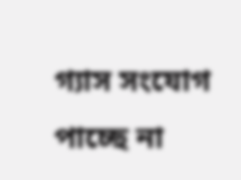গ্যাস সংযোগ পাচ্ছে না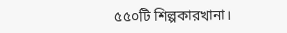৫৫০টি শিল্পকারখানা।